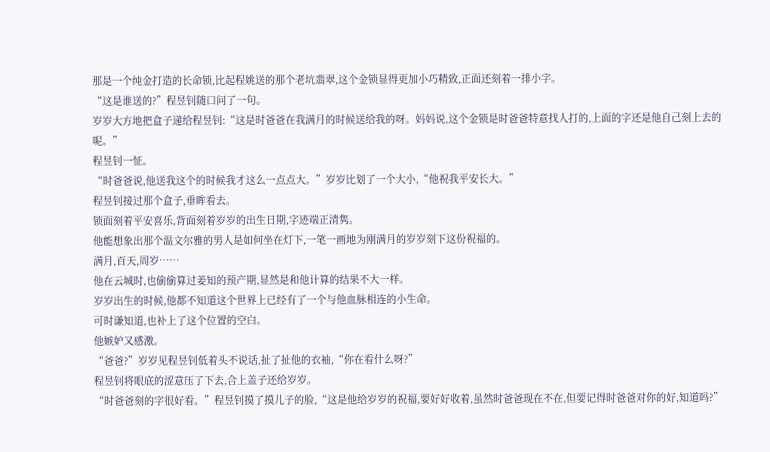那是一个纯金打造的长命锁,比起程姚送的那个老坑翡翠,这个金锁显得更加小巧精致,正面还刻着一排小字。
“这是谁送的?”程昱钊随口问了一句。
岁岁大方地把盒子递给程昱钊:“这是时爸爸在我满月的时候送给我的呀。妈妈说,这个金锁是时爸爸特意找人打的,上面的字还是他自己刻上去的呢。”
程昱钊一怔。
“时爸爸说,他送我这个的时候我才这么一点点大。”岁岁比划了一个大小,“他祝我平安长大。”
程昱钊接过那个盒子,垂眸看去。
锁面刻着平安喜乐,背面刻着岁岁的出生日期,字迹端正清隽。
他能想象出那个温文尔雅的男人是如何坐在灯下,一笔一画地为刚满月的岁岁刻下这份祝福的。
满月,百天,周岁……
他在云城时,也偷偷算过姜知的预产期,显然是和他计算的结果不大一样。
岁岁出生的时候,他都不知道这个世界上已经有了一个与他血脉相连的小生命。
可时谦知道,也补上了这个位置的空白。
他嫉妒又感激。
“爸爸?”岁岁见程昱钊低着头不说话,扯了扯他的衣袖,“你在看什么呀?”
程昱钊将眼底的涩意压了下去,合上盖子还给岁岁。
“时爸爸刻的字很好看。”程昱钊摸了摸儿子的脸,“这是他给岁岁的祝福,要好好收着,虽然时爸爸现在不在,但要记得时爸爸对你的好,知道吗?”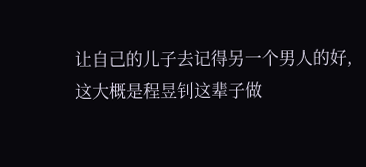让自己的儿子去记得另一个男人的好,这大概是程昱钊这辈子做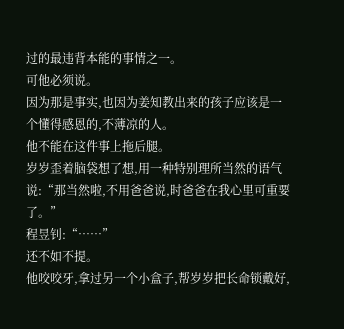过的最违背本能的事情之一。
可他必须说。
因为那是事实,也因为姜知教出来的孩子应该是一个懂得感恩的,不薄凉的人。
他不能在这件事上拖后腿。
岁岁歪着脑袋想了想,用一种特别理所当然的语气说:“那当然啦,不用爸爸说,时爸爸在我心里可重要了。”
程昱钊:“……”
还不如不提。
他咬咬牙,拿过另一个小盒子,帮岁岁把长命锁戴好,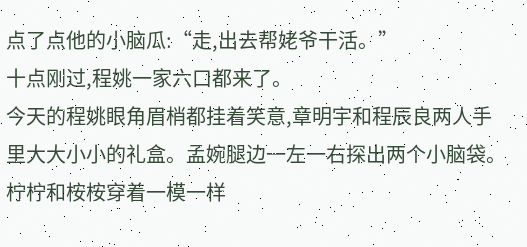点了点他的小脑瓜:“走,出去帮姥爷干活。”
十点刚过,程姚一家六口都来了。
今天的程姚眼角眉梢都挂着笑意,章明宇和程辰良两人手里大大小小的礼盒。孟婉腿边一左一右探出两个小脑袋。
柠柠和桉桉穿着一模一样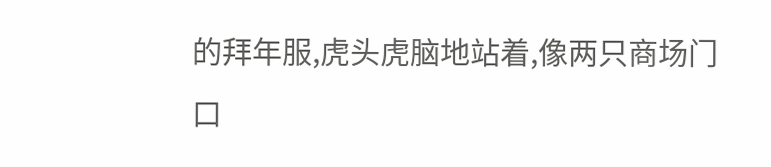的拜年服,虎头虎脑地站着,像两只商场门口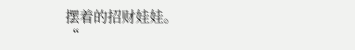摆着的招财娃娃。
“